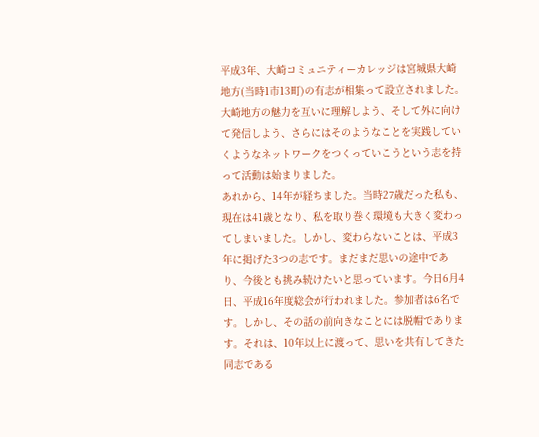平成3年、大崎コミュニティーカレッジは宮城県大崎地方(当時1市13町)の有志が相集って設立されました。大崎地方の魅力を互いに理解しよう、そして外に向けて発信しよう、さらにはそのようなことを実践していくようなネットワークをつくっていこうという志を持って活動は始まりました。
あれから、14年が経ちました。当時27歳だった私も、現在は41歳となり、私を取り巻く環境も大きく変わってしまいました。しかし、変わらないことは、平成3年に掲げた3つの志です。まだまだ思いの途中であり、今後とも挑み続けたいと思っています。今日6月4日、平成16年度総会が行われました。参加者は6名です。しかし、その話の前向きなことには脱帽であります。それは、10年以上に渡って、思いを共有してきた同志である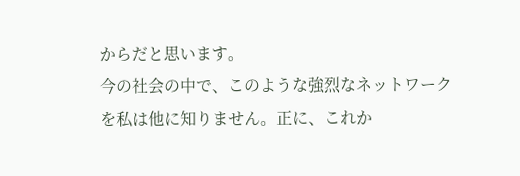からだと思います。
今の社会の中で、このような強烈なネットワークを私は他に知りません。正に、これか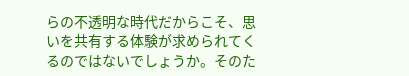らの不透明な時代だからこそ、思いを共有する体験が求められてくるのではないでしょうか。そのた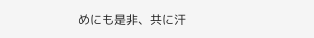めにも是非、共に汗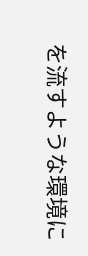を流すような環境に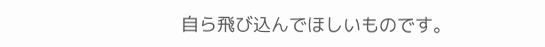自ら飛び込んでほしいものです。